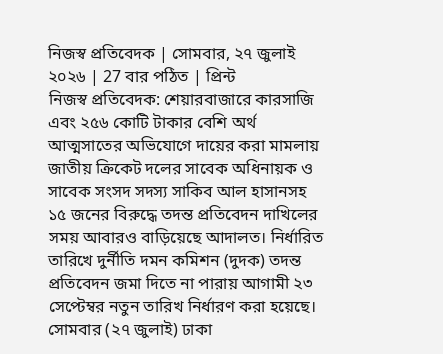নিজস্ব প্রতিবেদক | সোমবার, ২৭ জুলাই ২০২৬ | 27 বার পঠিত | প্রিন্ট
নিজস্ব প্রতিবেদক: শেয়ারবাজারে কারসাজি এবং ২৫৬ কোটি টাকার বেশি অর্থ আত্মসাতের অভিযোগে দায়ের করা মামলায় জাতীয় ক্রিকেট দলের সাবেক অধিনায়ক ও সাবেক সংসদ সদস্য সাকিব আল হাসানসহ ১৫ জনের বিরুদ্ধে তদন্ত প্রতিবেদন দাখিলের সময় আবারও বাড়িয়েছে আদালত। নির্ধারিত তারিখে দুর্নীতি দমন কমিশন (দুদক) তদন্ত প্রতিবেদন জমা দিতে না পারায় আগামী ২৩ সেপ্টেম্বর নতুন তারিখ নির্ধারণ করা হয়েছে।
সোমবার (২৭ জুলাই) ঢাকা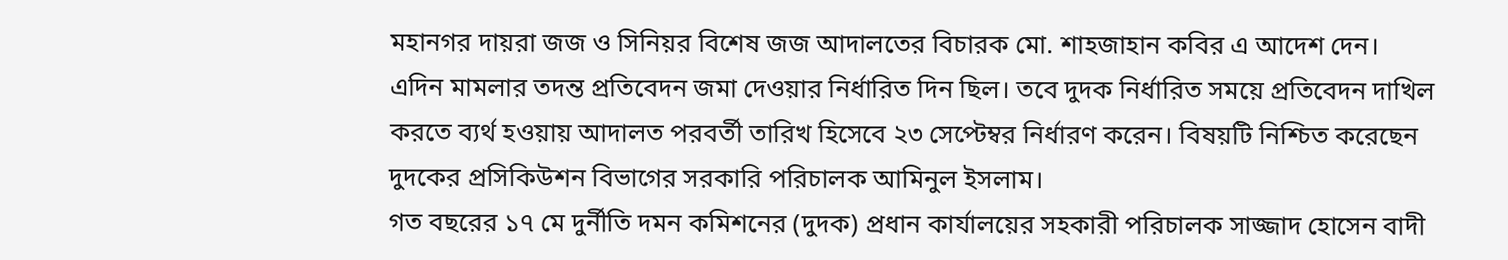মহানগর দায়রা জজ ও সিনিয়র বিশেষ জজ আদালতের বিচারক মো. শাহজাহান কবির এ আদেশ দেন। এদিন মামলার তদন্ত প্রতিবেদন জমা দেওয়ার নির্ধারিত দিন ছিল। তবে দুদক নির্ধারিত সময়ে প্রতিবেদন দাখিল করতে ব্যর্থ হওয়ায় আদালত পরবর্তী তারিখ হিসেবে ২৩ সেপ্টেম্বর নির্ধারণ করেন। বিষয়টি নিশ্চিত করেছেন দুদকের প্রসিকিউশন বিভাগের সরকারি পরিচালক আমিনুল ইসলাম।
গত বছরের ১৭ মে দুর্নীতি দমন কমিশনের (দুদক) প্রধান কার্যালয়ের সহকারী পরিচালক সাজ্জাদ হোসেন বাদী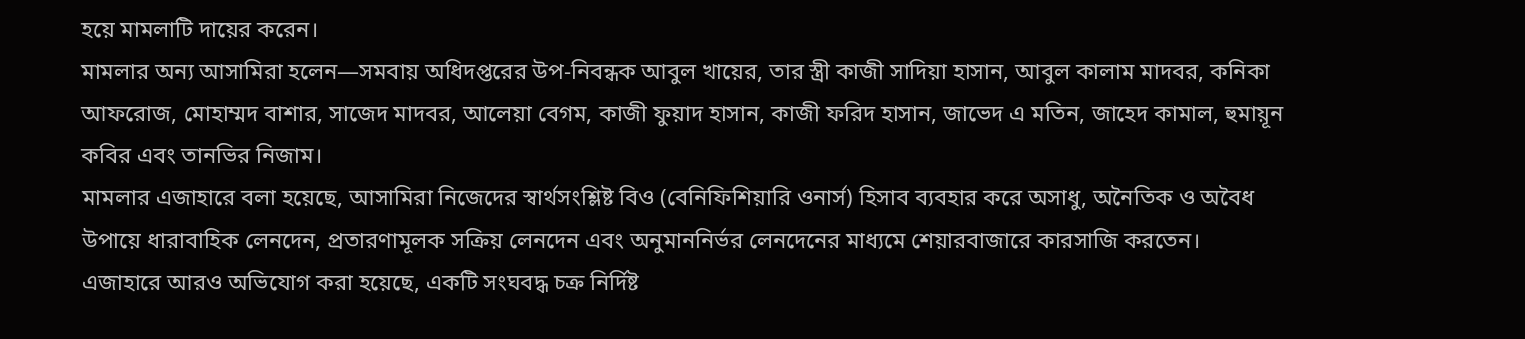হয়ে মামলাটি দায়ের করেন।
মামলার অন্য আসামিরা হলেন—সমবায় অধিদপ্তরের উপ-নিবন্ধক আবুল খায়ের, তার স্ত্রী কাজী সাদিয়া হাসান, আবুল কালাম মাদবর, কনিকা আফরোজ, মোহাম্মদ বাশার, সাজেদ মাদবর, আলেয়া বেগম, কাজী ফুয়াদ হাসান, কাজী ফরিদ হাসান, জাভেদ এ মতিন, জাহেদ কামাল, হুমায়ূন কবির এবং তানভির নিজাম।
মামলার এজাহারে বলা হয়েছে, আসামিরা নিজেদের স্বার্থসংশ্লিষ্ট বিও (বেনিফিশিয়ারি ওনার্স) হিসাব ব্যবহার করে অসাধু, অনৈতিক ও অবৈধ উপায়ে ধারাবাহিক লেনদেন, প্রতারণামূলক সক্রিয় লেনদেন এবং অনুমাননির্ভর লেনদেনের মাধ্যমে শেয়ারবাজারে কারসাজি করতেন।
এজাহারে আরও অভিযোগ করা হয়েছে, একটি সংঘবদ্ধ চক্র নির্দিষ্ট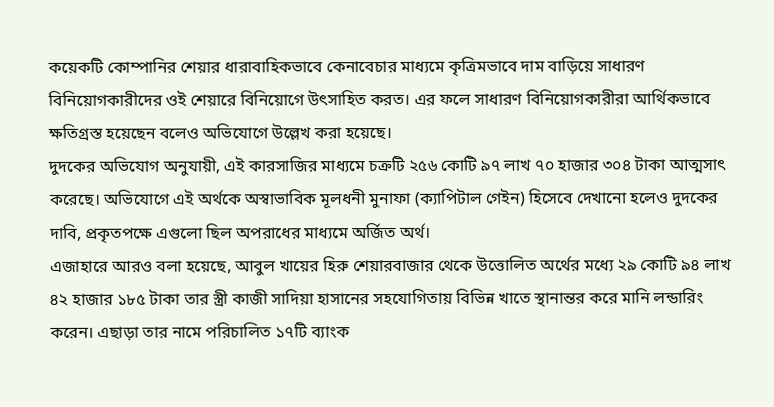কয়েকটি কোম্পানির শেয়ার ধারাবাহিকভাবে কেনাবেচার মাধ্যমে কৃত্রিমভাবে দাম বাড়িয়ে সাধারণ বিনিয়োগকারীদের ওই শেয়ারে বিনিয়োগে উৎসাহিত করত। এর ফলে সাধারণ বিনিয়োগকারীরা আর্থিকভাবে ক্ষতিগ্রস্ত হয়েছেন বলেও অভিযোগে উল্লেখ করা হয়েছে।
দুদকের অভিযোগ অনুযায়ী, এই কারসাজির মাধ্যমে চক্রটি ২৫৬ কোটি ৯৭ লাখ ৭০ হাজার ৩০৪ টাকা আত্মসাৎ করেছে। অভিযোগে এই অর্থকে অস্বাভাবিক মূলধনী মুনাফা (ক্যাপিটাল গেইন) হিসেবে দেখানো হলেও দুদকের দাবি, প্রকৃতপক্ষে এগুলো ছিল অপরাধের মাধ্যমে অর্জিত অর্থ।
এজাহারে আরও বলা হয়েছে, আবুল খায়ের হিরু শেয়ারবাজার থেকে উত্তোলিত অর্থের মধ্যে ২৯ কোটি ৯৪ লাখ ৪২ হাজার ১৮৫ টাকা তার স্ত্রী কাজী সাদিয়া হাসানের সহযোগিতায় বিভিন্ন খাতে স্থানান্তর করে মানি লন্ডারিং করেন। এছাড়া তার নামে পরিচালিত ১৭টি ব্যাংক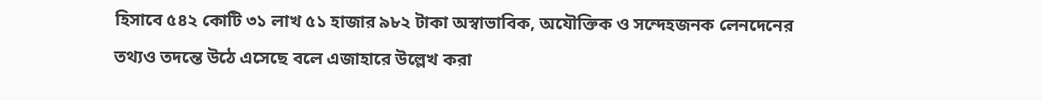হিসাবে ৫৪২ কোটি ৩১ লাখ ৫১ হাজার ৯৮২ টাকা অস্বাভাবিক, অযৌক্তিক ও সন্দেহজনক লেনদেনের তথ্যও তদন্তে উঠে এসেছে বলে এজাহারে উল্লেখ করা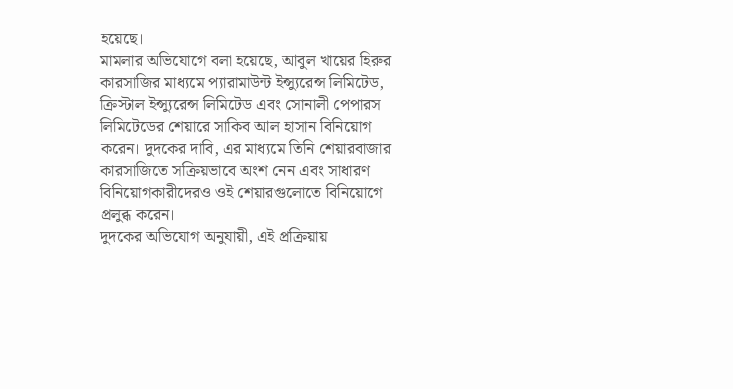হয়েছে।
মামলার অভিযোগে বলা হয়েছে, আবুল খায়ের হিরুর কারসাজির মাধ্যমে প্যারামাউন্ট ইন্স্যুরেন্স লিমিটেড, ক্রিস্টাল ইন্স্যুরেন্স লিমিটেড এবং সোনালী পেপারস লিমিটেডের শেয়ারে সাকিব আল হাসান বিনিয়োগ করেন। দুদকের দাবি, এর মাধ্যমে তিনি শেয়ারবাজার কারসাজিতে সক্রিয়ভাবে অংশ নেন এবং সাধারণ বিনিয়োগকারীদেরও ওই শেয়ারগুলোতে বিনিয়োগে প্রলুব্ধ করেন।
দুদকের অভিযোগ অনুযায়ী, এই প্রক্রিয়ায়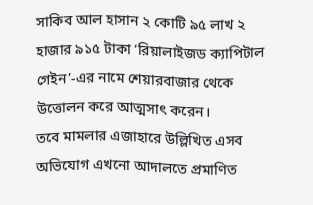সাকিব আল হাসান ২ কোটি ৯৫ লাখ ২ হাজার ৯১৫ টাকা ‘রিয়ালাইজড ক্যাপিটাল গেইন’-এর নামে শেয়ারবাজার থেকে উত্তোলন করে আত্মসাৎ করেন।
তবে মামলার এজাহারে উল্লিখিত এসব অভিযোগ এখনো আদালতে প্রমাণিত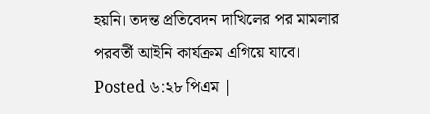হয়নি। তদন্ত প্রতিবেদন দাখিলের পর মামলার পরবর্তী আইনি কার্যক্রম এগিয়ে যাবে।
Posted ৬:২৮ পিএম |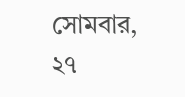সোমবার, ২৭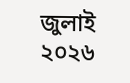জুলাই ২০২৬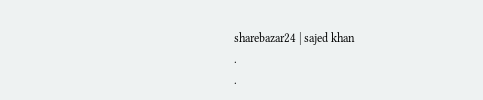sharebazar24 | sajed khan
.
.